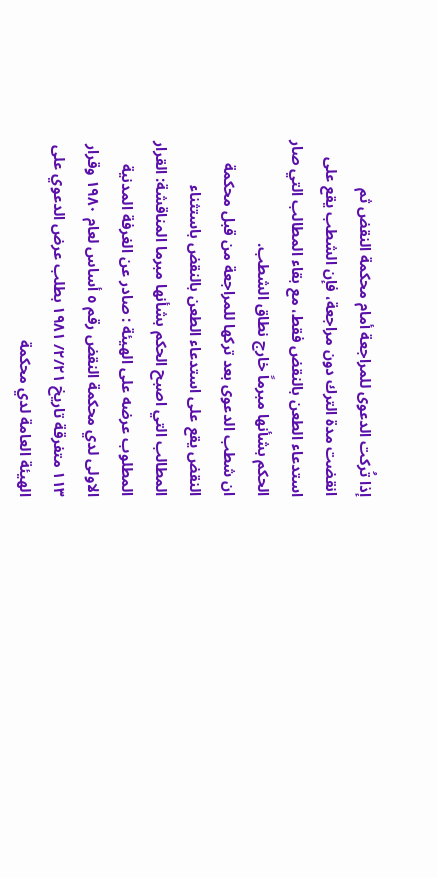إذا تُركت الدعوى للمراجعة أمام محكمة النقض ثم انقضت مدة الترك دون مراجعة، فإن الشطب يقع على استدعاء الطعن بالنقض فقط، مع بقاء المطالب التي صار الحكم بشأنها مبرماً خارج نطاق الشطب.
ان شطب الدعوى بعد تركها للمراجعة من قبل محكمة النقض يقع على استدعاء الطعن بالنقض باستثناء المطالب التي اصبح الحكم بشأنها مبرما المناقشة: القرار المطلوب عرضه على الهيئة : صادر عن الغرفة المدنية الاولى لدي محكمة النقض رقم ٥ أساس لعام ۱۹۸۰ وقرار ۱۱۳ متفرقة تاريخ ۲/۲۱/ ۱۹۸۱ بطلب عرض الدعوي على الهيئة العامة لدي محكمة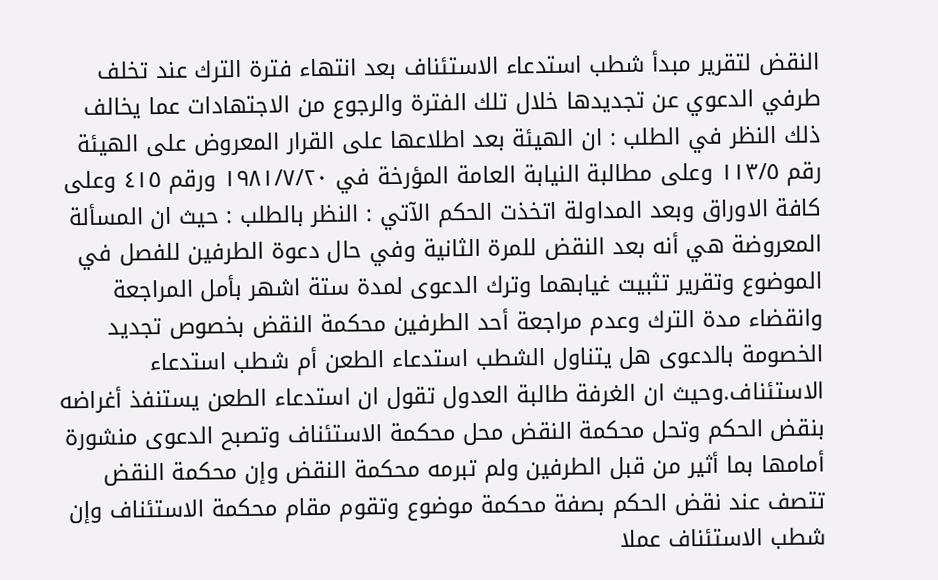النقض لتقرير مبدأ شطب استدعاء الاستئناف بعد انتهاء فترة الترك عند تخلف طرفي الدعوي عن تجديدها خلال تلك الفترة والرجوع من الاجتهادات عما يخالف ذلك النظر في الطلب : ان الهيئة بعد اطلاعها على القرار المعروض على الهيئة رقم ١١٣/٥ وعلى مطالبة النيابة العامة المؤرخة في ١٩٨١/٧/٢٠ ورقم ٤١٥ وعلى كافة الاوراق وبعد المداولة اتخذت الحكم الآتي : النظر بالطلب : حيث ان المسألة المعروضة هي أنه بعد النقض للمرة الثانية وفي حال دعوة الطرفين للفصل في الموضوع وتقرير تثبيت غيابهما وترك الدعوى لمدة ستة اشهر بأمل المراجعة وانقضاء مدة الترك وعدم مراجعة أحد الطرفين محكمة النقض بخصوص تجديد الخصومة بالدعوى هل يتناول الشطب استدعاء الطعن أم شطب استدعاء الاستئناف.وحيث ان الغرفة طالبة العدول تقول ان استدعاء الطعن يستنفذ أغراضه بنقض الحكم وتحل محكمة النقض محل محكمة الاستئناف وتصبح الدعوى منشورة أمامها بما أثير من قبل الطرفين ولم تبرمه محكمة النقض وإن محكمة النقض تتصف عند نقض الحكم بصفة محكمة موضوع وتقوم مقام محكمة الاستئناف وإن شطب الاستئناف عملا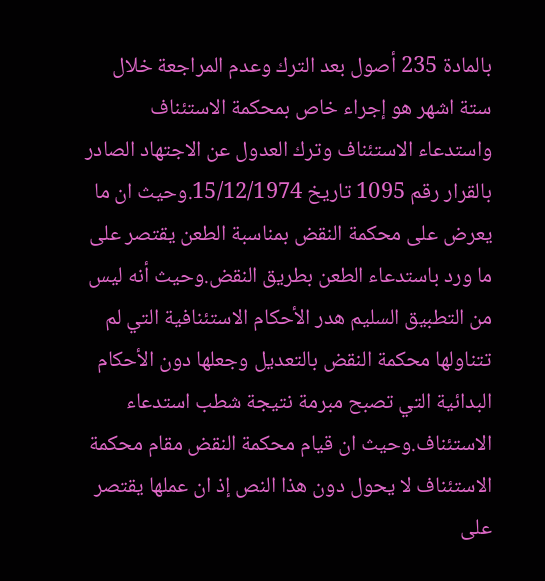بالمادة 235 أصول بعد الترك وعدم المراجعة خلال ستة اشهر هو إجراء خاص بمحكمة الاستئناف واستدعاء الاستئناف وترك العدول عن الاجتهاد الصادر بالقرار رقم 1095 تاريخ 15/12/1974.وحيث ان ما يعرض على محكمة النقض بمناسبة الطعن يقتصر على ما ورد باستدعاء الطعن بطريق النقض.وحيث أنه ليس من التطبيق السليم هدر الأحكام الاستئنافية التي لم تتناولها محكمة النقض بالتعديل وجعلها دون الأحكام البدائية التي تصبح مبرمة نتيجة شطب استدعاء الاستئناف.وحيث ان قيام محكمة النقض مقام محكمة الاستئناف لا يحول دون هذا النص إذ ان عملها يقتصر على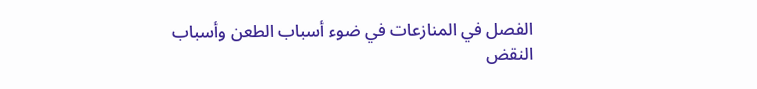الفصل في المنازعات في ضوء أسباب الطعن وأسباب النقض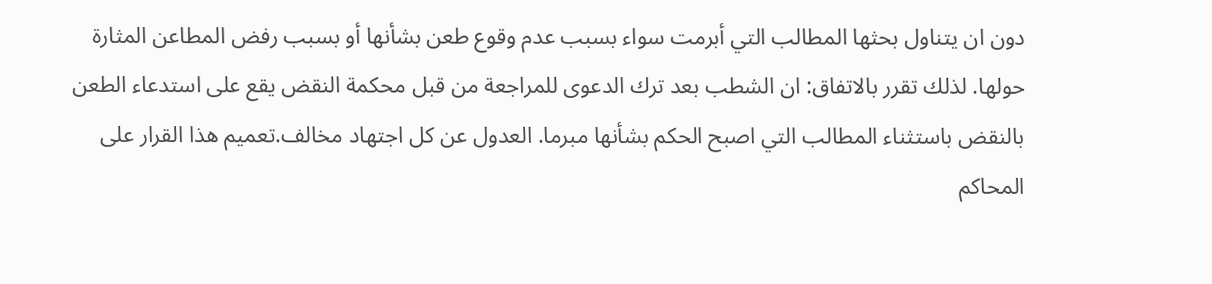دون ان يتناول بحثها المطالب التي أبرمت سواء بسبب عدم وقوع طعن بشأنها أو بسبب رفض المطاعن المثارة حولها. لذلك تقرر بالاتفاق: ان الشطب بعد ترك الدعوى للمراجعة من قبل محكمة النقض يقع على استدعاء الطعن بالنقض باستثناء المطالب التي اصبح الحكم بشأنها مبرما. العدول عن كل اجتهاد مخالف.تعميم هذا القرار على المحاكم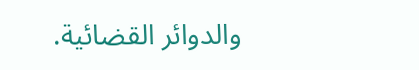والدوائر القضائية.